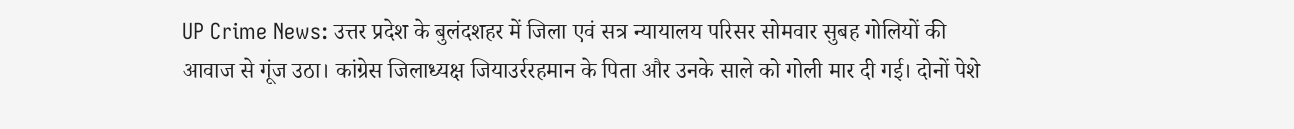UP Crime News: उत्तर प्रदेश के बुलंदशहर में जिला एवं सत्र न्यायालय परिसर सोमवार सुबह गोलियों की आवाज से गूंज उठा। कांग्रेस जिलाध्यक्ष जियाउर्ररहमान के पिता और उनके साले को गोली मार दी गई। दोनों पेशे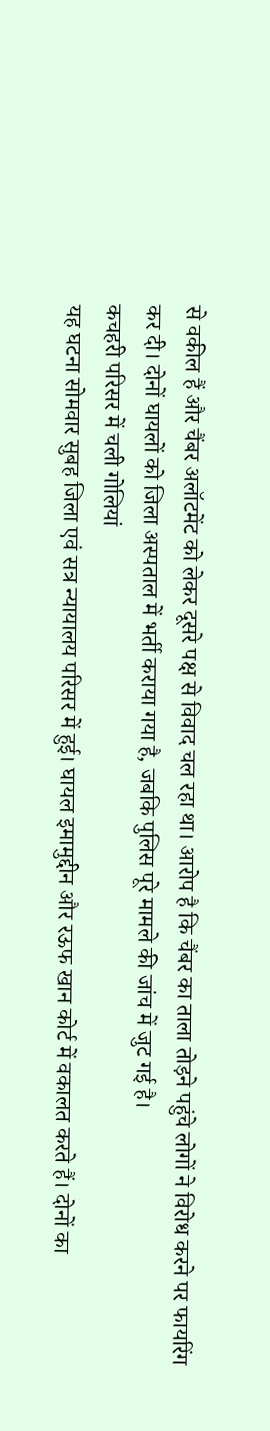से वकील हैं और चैंबर अलॉटमेंट को लेकर दूसरे पक्ष से विवाद चल रहा था। आरोप है कि चैंबर का ताला तोड़ने पहुंचे लोगों ने विरोध करने पर फायरिंग कर दी। दोनों घायलों को जिला अस्पताल में भर्ती कराया गया है, जबकि पुलिस पूरे मामले की जांच में जुट गई है।
कचहरी परिसर में चली गोलियां
यह घटना सोमवार सुबह जिला एवं सत्र न्यायालय परिसर में हुई। घायल इमामुद्दीन और रऊफ खान कोर्ट में वकालत करते हैं। दोनों का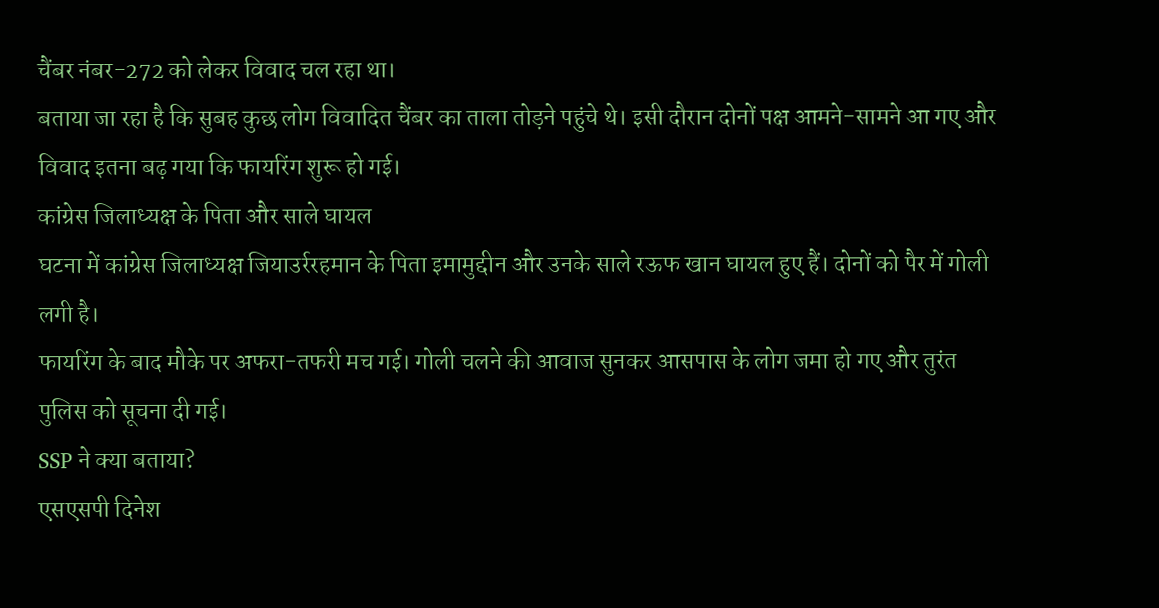चैंबर नंबर-272 को लेकर विवाद चल रहा था।
बताया जा रहा है कि सुबह कुछ लोग विवादित चैंबर का ताला तोड़ने पहुंचे थे। इसी दौरान दोनों पक्ष आमने-सामने आ गए और विवाद इतना बढ़ गया कि फायरिंग शुरू हो गई।
कांग्रेस जिलाध्यक्ष के पिता और साले घायल
घटना में कांग्रेस जिलाध्यक्ष जियाउर्ररहमान के पिता इमामुद्दीन और उनके साले रऊफ खान घायल हुए हैं। दोनों को पैर में गोली लगी है।
फायरिंग के बाद मौके पर अफरा-तफरी मच गई। गोली चलने की आवाज सुनकर आसपास के लोग जमा हो गए और तुरंत पुलिस को सूचना दी गई।
SSP ने क्या बताया?
एसएसपी दिनेश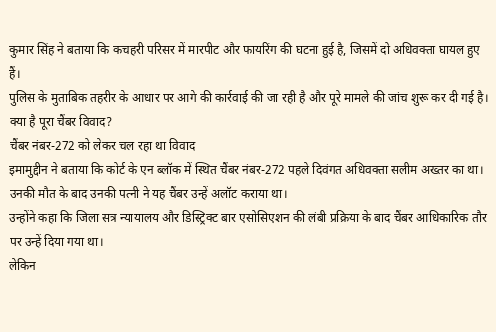कुमार सिंह ने बताया कि कचहरी परिसर में मारपीट और फायरिंग की घटना हुई है, जिसमें दो अधिवक्ता घायल हुए हैं।
पुलिस के मुताबिक तहरीर के आधार पर आगे की कार्रवाई की जा रही है और पूरे मामले की जांच शुरू कर दी गई है।
क्या है पूरा चैंबर विवाद?
चैंबर नंबर-272 को लेकर चल रहा था विवाद
इमामुद्दीन ने बताया कि कोर्ट के एन ब्लॉक में स्थित चैंबर नंबर-272 पहले दिवंगत अधिवक्ता सलीम अख्तर का था। उनकी मौत के बाद उनकी पत्नी ने यह चैंबर उन्हें अलॉट कराया था।
उन्होंने कहा कि जिला सत्र न्यायालय और डिस्ट्रिक्ट बार एसोसिएशन की लंबी प्रक्रिया के बाद चैंबर आधिकारिक तौर पर उन्हें दिया गया था।
लेकिन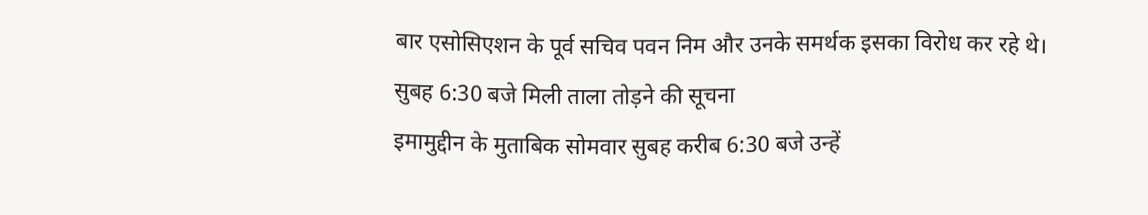बार एसोसिएशन के पूर्व सचिव पवन निम और उनके समर्थक इसका विरोध कर रहे थे।
सुबह 6:30 बजे मिली ताला तोड़ने की सूचना
इमामुद्दीन के मुताबिक सोमवार सुबह करीब 6:30 बजे उन्हें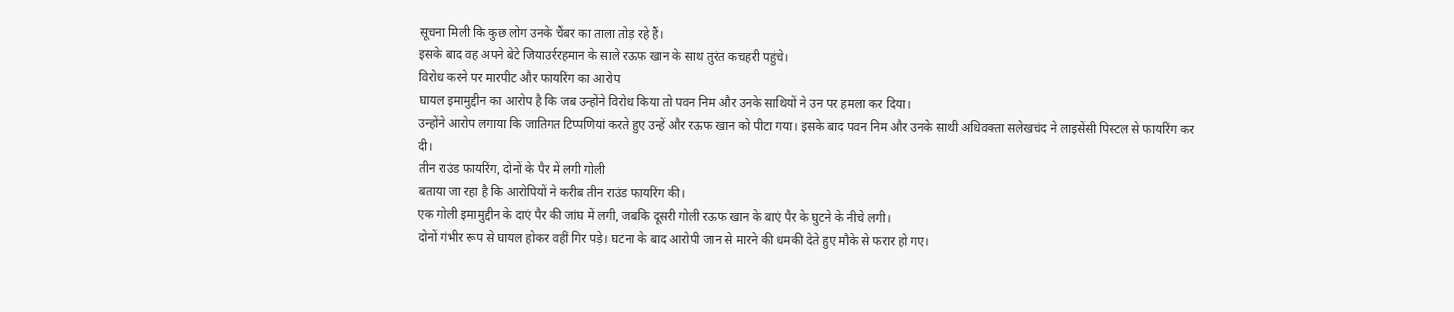सूचना मिली कि कुछ लोग उनके चैंबर का ताला तोड़ रहे हैं।
इसके बाद वह अपने बेटे जियाउर्ररहमान के साले रऊफ खान के साथ तुरंत कचहरी पहुंचे।
विरोध करने पर मारपीट और फायरिंग का आरोप
घायल इमामुद्दीन का आरोप है कि जब उन्होंने विरोध किया तो पवन निम और उनके साथियों ने उन पर हमला कर दिया।
उन्होंने आरोप लगाया कि जातिगत टिप्पणियां करते हुए उन्हें और रऊफ खान को पीटा गया। इसके बाद पवन निम और उनके साथी अधिवक्ता सलेखचंद ने लाइसेंसी पिस्टल से फायरिंग कर दी।
तीन राउंड फायरिंग, दोनों के पैर में लगी गोली
बताया जा रहा है कि आरोपियों ने करीब तीन राउंड फायरिंग की।
एक गोली इमामुद्दीन के दाएं पैर की जांघ में लगी, जबकि दूसरी गोली रऊफ खान के बाएं पैर के घुटने के नीचे लगी।
दोनों गंभीर रूप से घायल होकर वहीं गिर पड़े। घटना के बाद आरोपी जान से मारने की धमकी देते हुए मौके से फरार हो गए।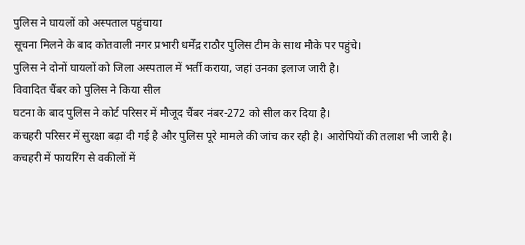पुलिस ने घायलों को अस्पताल पहुंचाया
सूचना मिलने के बाद कोतवाली नगर प्रभारी धर्मेंद्र राठौर पुलिस टीम के साथ मौके पर पहुंचे।
पुलिस ने दोनों घायलों को जिला अस्पताल में भर्ती कराया, जहां उनका इलाज जारी है।
विवादित चैंबर को पुलिस ने किया सील
घटना के बाद पुलिस ने कोर्ट परिसर में मौजूद चैंबर नंबर-272 को सील कर दिया है।
कचहरी परिसर में सुरक्षा बढ़ा दी गई है और पुलिस पूरे मामले की जांच कर रही है। आरोपियों की तलाश भी जारी है।
कचहरी में फायरिंग से वकीलों में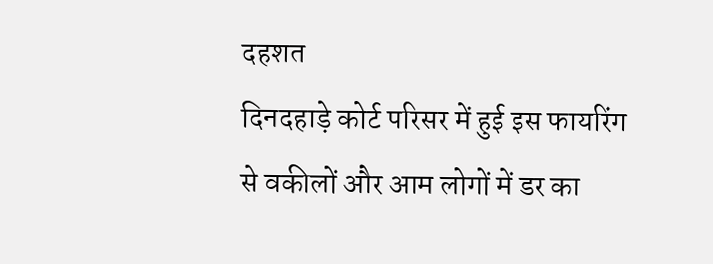दहशत
दिनदहाड़े कोर्ट परिसर में हुई इस फायरिंग से वकीलों और आम लोगों में डर का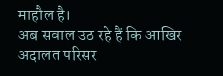माहौल है।
अब सवाल उठ रहे हैं कि आखिर अदालत परिसर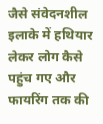जैसे संवेदनशील इलाके में हथियार लेकर लोग कैसे पहुंच गए और फायरिंग तक की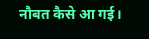नौबत कैसे आ गई।